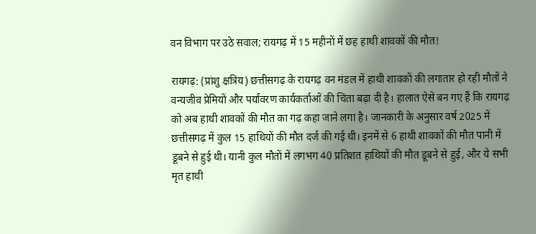वन विभाग पर उठे सवाल; रायगढ़ में 15 महीनों में छह हाथी शावकों की मौत!

रायगढ़: (प्रांशु क्षत्रिय) छत्तीसगढ़ के रायगढ़ वन मंडल में हाथी शावकों की लगातार हो रही मौतों ने वन्यजीव प्रेमियों और पर्यावरण कार्यकर्ताओं की चिंता बढ़ा दी है। हालात ऐसे बन गए हैं कि रायगढ़ को अब हाथी शावकों की मौत का गढ़ कहा जाने लगा है। जानकारी के अनुसार वर्ष 2025 में छत्तीसगढ़ में कुल 15 हाथियों की मौत दर्ज की गई थी। इनमें से 6 हाथी शावकों की मौत पानी में डूबने से हुई थी। यानी कुल मौतों में लगभग 40 प्रतिशत हाथियों की मौत डूबने से हुई, और ये सभी मृत हाथी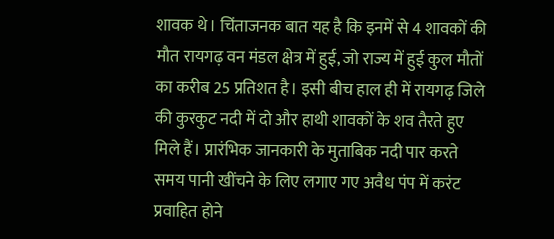शावक थे। चिंताजनक बात यह है कि इनमें से 4 शावकों की मौत रायगढ़ वन मंडल क्षेत्र में हुई, जो राज्य में हुई कुल मौतों का करीब 25 प्रतिशत है। इसी बीच हाल ही में रायगढ़ जिले की कुरकुट नदी में दो और हाथी शावकों के शव तैरते हुए मिले हैं। प्रारंभिक जानकारी के मुताबिक नदी पार करते समय पानी खींचने के लिए लगाए गए अवैध पंप में करंट प्रवाहित होने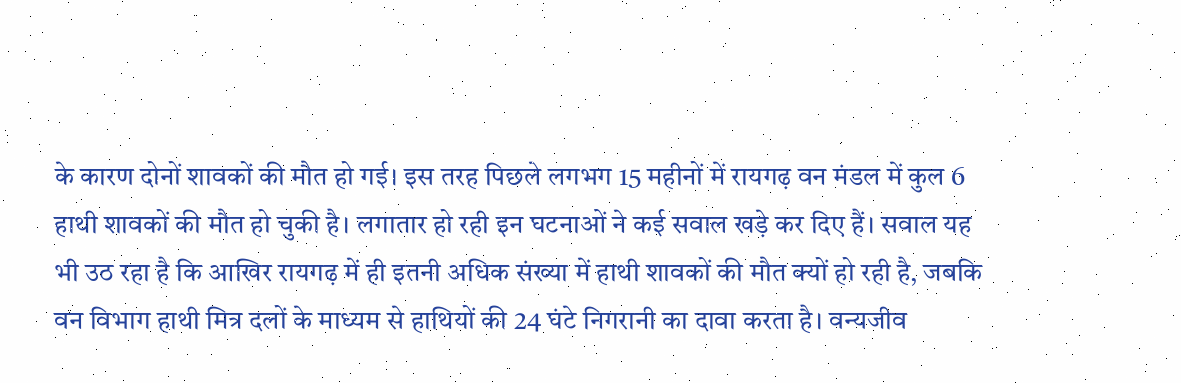के कारण दोनों शावकों की मौत हो गई। इस तरह पिछले लगभग 15 महीनों में रायगढ़ वन मंडल में कुल 6 हाथी शावकों की मौत हो चुकी है। लगातार हो रही इन घटनाओं ने कई सवाल खड़े कर दिए हैं। सवाल यह भी उठ रहा है कि आखिर रायगढ़ में ही इतनी अधिक संख्या में हाथी शावकों की मौत क्यों हो रही है, जबकि वन विभाग हाथी मित्र दलों के माध्यम से हाथियों की 24 घंटे निगरानी का दावा करता है। वन्यजीव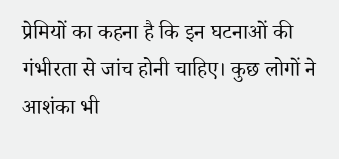प्रेमियों का कहना है कि इन घटनाओं की गंभीरता से जांच होनी चाहिए। कुछ लोगों ने आशंका भी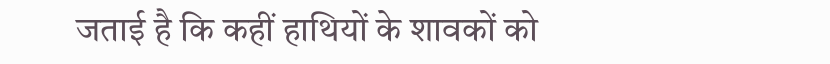जताई है कि कहीं हाथियों के शावकों को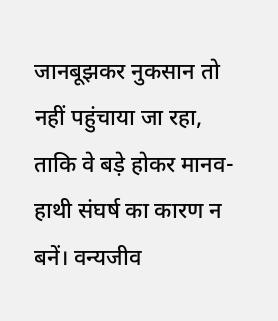जानबूझकर नुकसान तो नहीं पहुंचाया जा रहा, ताकि वे बड़े होकर मानव-हाथी संघर्ष का कारण न बनें। वन्यजीव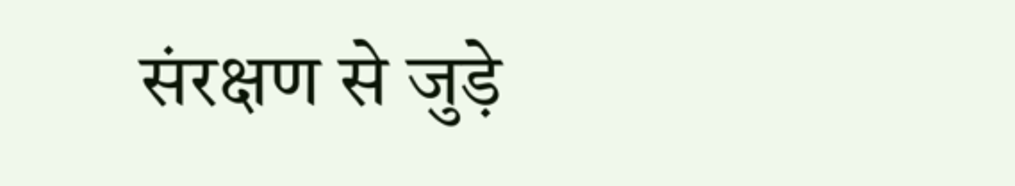संरक्षण से जुड़े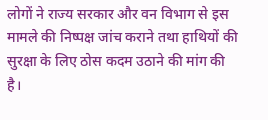लोगों ने राज्य सरकार और वन विभाग से इस मामले की निष्पक्ष जांच कराने तथा हाथियों की सुरक्षा के लिए ठोस कदम उठाने की मांग की है।